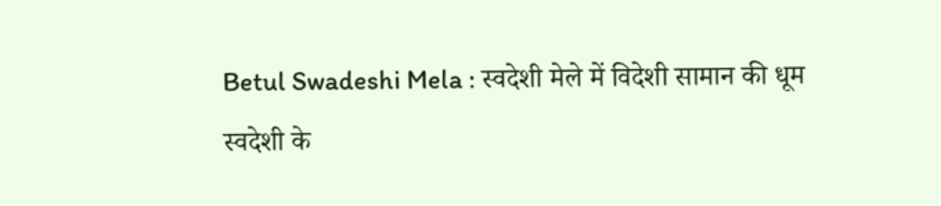Betul Swadeshi Mela : स्वदेशी मेले में विदेशी सामान की धूम
स्वदेशी के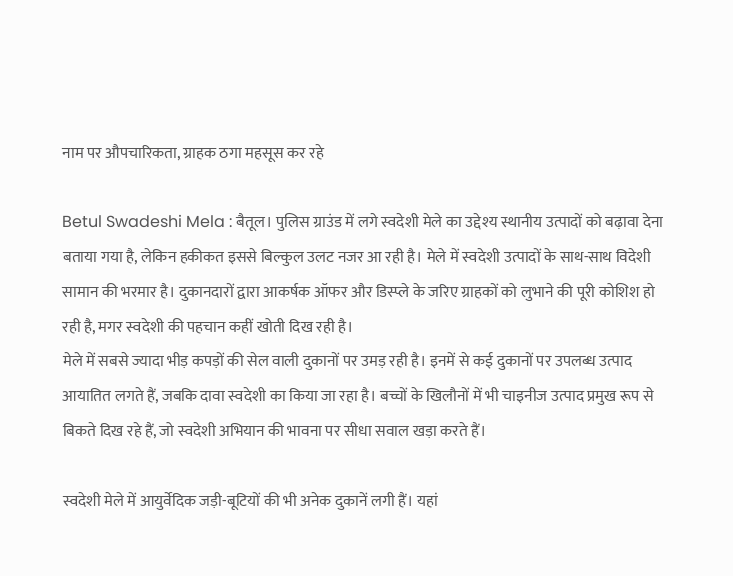नाम पर औपचारिकता, ग्राहक ठगा महसूस कर रहे

Betul Swadeshi Mela : बैतूल। पुलिस ग्राउंड में लगे स्वदेशी मेले का उद्देश्य स्थानीय उत्पादों को बढ़ावा देना बताया गया है, लेकिन हकीकत इससे बिल्कुल उलट नजर आ रही है। मेले में स्वदेशी उत्पादों के साथ-साथ विदेशी सामान की भरमार है। दुकानदारों द्वारा आकर्षक ऑफर और डिस्प्ले के जरिए ग्राहकों को लुभाने की पूरी कोशिश हो रही है, मगर स्वदेशी की पहचान कहीं खोती दिख रही है।
मेले में सबसे ज्यादा भीड़ कपड़ों की सेल वाली दुकानों पर उमड़ रही है। इनमें से कई दुकानों पर उपलब्ध उत्पाद आयातित लगते हैं, जबकि दावा स्वदेशी का किया जा रहा है। बच्चों के खिलौनों में भी चाइनीज उत्पाद प्रमुख रूप से बिकते दिख रहे हैं, जो स्वदेशी अभियान की भावना पर सीधा सवाल खड़ा करते हैं।

स्वदेशी मेले में आयुर्वेदिक जड़ी-बूटियों की भी अनेक दुकानें लगी हैं। यहां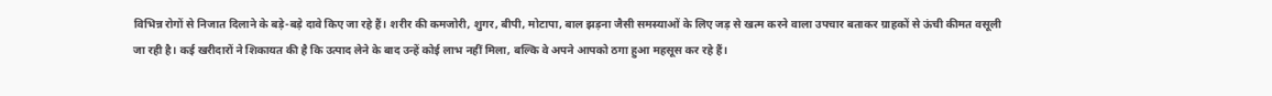विभिन्न रोगों से निजात दिलाने के बड़े-बड़े दावे किए जा रहे हैं। शरीर की कमजोरी, शुगर, बीपी, मोटापा, बाल झड़ना जैसी समस्याओं के लिए जड़ से खत्म करने वाला उपचार बताकर ग्राहकों से ऊंची कीमत वसूली जा रही है। कई खरीदारों ने शिकायत की है कि उत्पाद लेने के बाद उन्हें कोई लाभ नहीं मिला, बल्कि वे अपने आपको ठगा हुआ महसूस कर रहे हैं।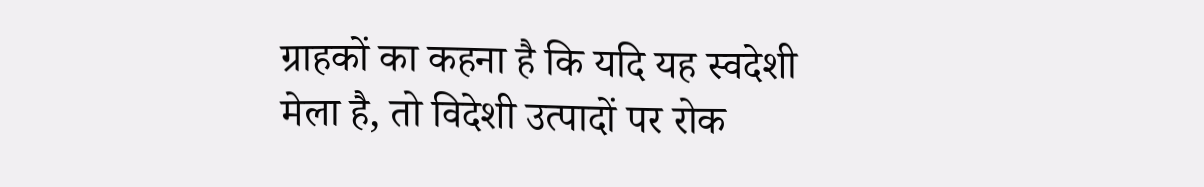ग्राहकों का कहना है कि यदि यह स्वदेशी मेला है, तो विदेशी उत्पादों पर रोक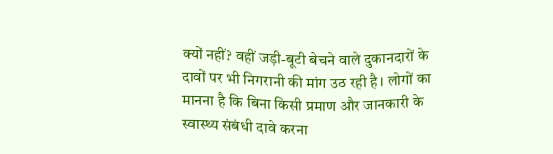क्यों नहीं? वहीं जड़ी-बूटी बेचने वाले दुकानदारों के दावों पर भी निगरानी की मांग उठ रही है। लोगों का मानना है कि बिना किसी प्रमाण और जानकारी के स्वास्थ्य संबंधी दावे करना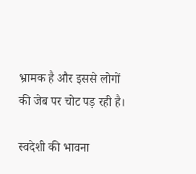भ्रामक है और इससे लोगों की जेब पर चोट पड़ रही है।

स्वदेशी की भावना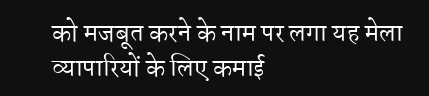को मजबूत करने के नाम पर लगा यह मेला व्यापारियों के लिए कमाई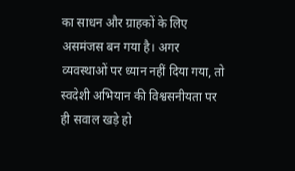का साधन और ग्राहकों के लिए असमंजस बन गया है। अगर व्यवस्थाओं पर ध्यान नहीं दिया गया, तो स्वदेशी अभियान की विश्वसनीयता पर ही सवाल खड़े हो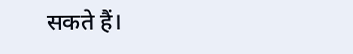सकते हैं।